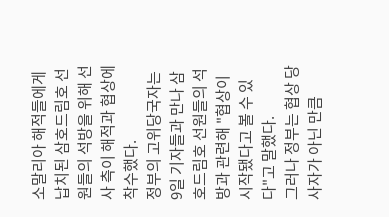소말리아 해적들에게 납치된 삼호드림호 선원들의 석방을 위해 선사 측이 해적과 협상에 착수했다.
정부의 고위당국자는 9일 기자들과 만나 삼호드림호 선원들의 석방과 관련해 "협상이 시작됐다고 볼 수 있다"고 말했다.
그러나 정부는 협상 당사자가 아닌 만큼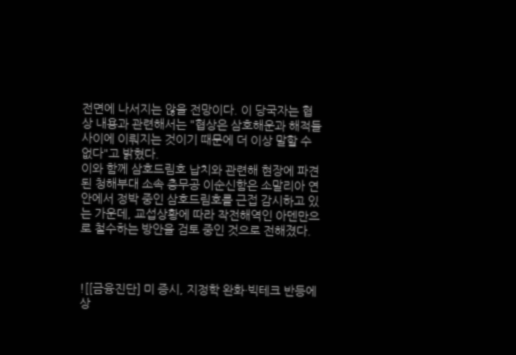전면에 나서지는 않을 전망이다. 이 당국자는 협상 내용과 관련해서는 "협상은 삼호해운과 해적들 사이에 이뤄지는 것이기 때문에 더 이상 말할 수 없다"고 밝혔다.
이와 함께 삼호드림호 납치와 관련해 현장에 파견된 청해부대 소속 충무공 이순신함은 소말리아 연안에서 정박 중인 삼호드림호를 근접 감시하고 있는 가운데, 교섭상황에 따라 작전해역인 아덴만으로 철수하는 방안을 검토 중인 것으로 전해졌다.



![[금융진단] 미 증시, 지정학 완화·빅테크 반등에 상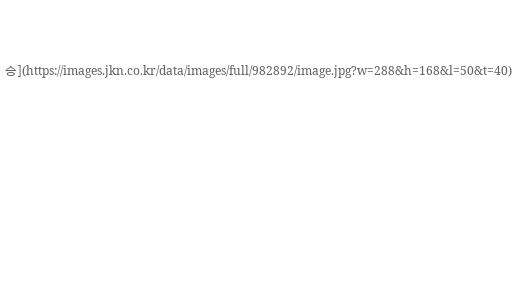승](https://images.jkn.co.kr/data/images/full/982892/image.jpg?w=288&h=168&l=50&t=40)